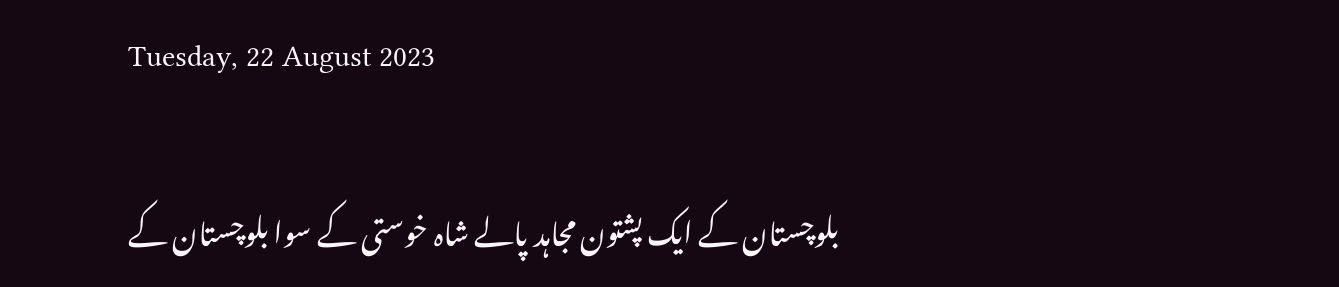Tuesday, 22 August 2023

بلوچستان کے ایک پشتون مجاہد پالے شاہ خوستی کے سوا بلوچستان کے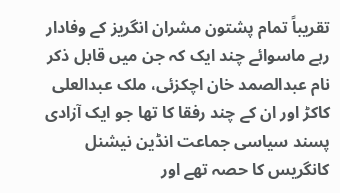تقریباً تمام پشتون مشران انگریز کے وفادار رہے ماسوائے چند ایک کہ جن میں قابل ذکر نام عبدالصمد خان اچکزئی، ملک عبدالعلی کاکڑ اور ان کے چند رفقا کا تھا جو ایک آزادی پسند سیاسی جماعت انڈین نیشنل کانگریس کا حصہ تھے اور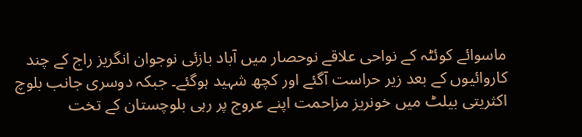ماسوائے کوئٹہ کے نواحی علاقے نوحصار میں آباد بازئی نوجوان انگریز راج کے چند کاروائیوں کے بعد زیر حراست آگئے اور کچھ شہید ہوگئے۔ جبکہ دوسری جانب بلوچ اکثریتی بیلٹ میں خونریز مزاحمت اپنے عروج پر رہی بلوچستان کے تخت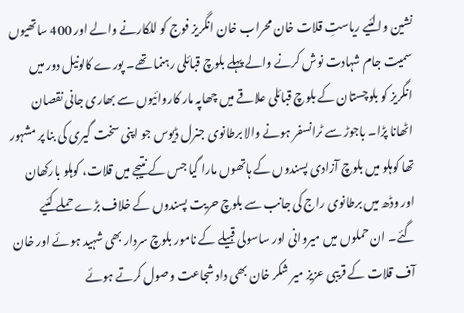نشین والئیے ریاستِ قلات خان محراب خان انگریز فوج کو للکارنے والے اور 400 ساتھیوں سمیت جام شہادت نوش کرنے والے پہلے بلوچ قبائلی رہنما تھے۔ پورے کالونیل دور میں انگریز کو بلوچستان کے بلوچ قبائلی علاقے میں چھاپہ مار کاروائیوں سے بھاری جانی نقصان اٹھانا پڑا۔ باجوڑ سے ٹرانسفر ہونے والا برطانوی جنرل ڈیوس جو اپنی سخت گیری کی بنا پر مشہور تھا کوہلو میں بلوچ آزادی پسندوں کے ہاتھوں مارا گیا جس کے نتیجے میں قلات، کوہلو بارکھان اور وڈھ میں برطانوی راج کی جانب سے بلوچ حریت پسندوں کے خلاف بڑے حملے کئیے گئے۔ ان حملوں میں میروانی اور ساسولی قبیلے کے نامور بلوچ سردار بھی شہید ہوئے اور خان آف قلات کے قریبی عزیز میر شکر خان بھی داد شجاعت وصول کرتے ہوئے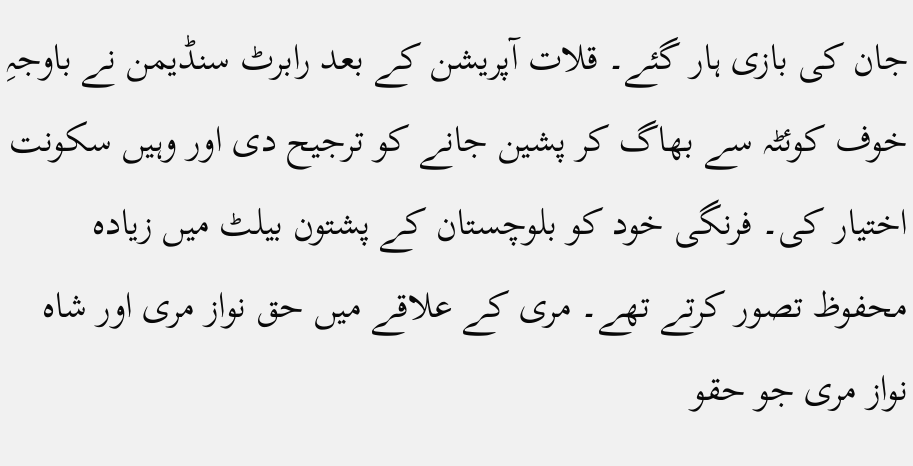جان کی بازی ہار گئے۔ قلات آپریشن کے بعد رابرٹ سنڈیمن نے باوجہِ خوف کوئٹہ سے بھاگ کر پشین جانے کو ترجیح دی اور وہیں سکونت اختیار کی۔ فرنگی خود کو بلوچستان کے پشتون بیلٹ میں زیادہ محفوظ تصور کرتے تھے۔ مری کے علاقے میں حق نواز مری اور شاہ نواز مری جو حقو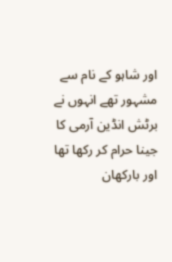اور شاہو کے نام سے مشہور تھے انہوں نے برٹش انڈین آرمی کا جینا حرام کر رکھا تھا اور بارکھان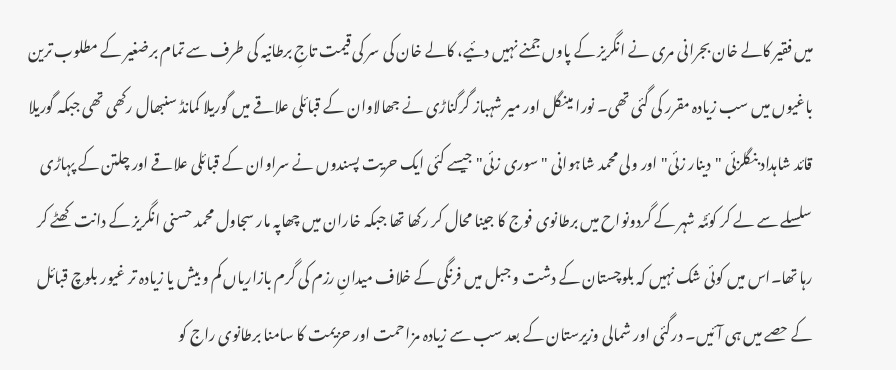میں فقیر کالے خان بجرانی مری نے انگریز کے پاوں جمنے نہیں دئیے، کالے خان کی سر کی قیمت تاجِ برطانیہ کی طرف سے تمام برضغیر کے مطلوب ترین باغیوں میں سب زیادہ مقرر کی گئی تھی۔ نورا مینگل اور میر شہباز گرگناڑی نے جھالاوان کے قبائلی علاقے میں گوریلا کمانڈ سنبھال رکھی تھی جبکہ گوریلا قائد شاہداد بنگلزئی "دینار زئی" اور ولی محمد شاہوانی "سوری زئی" جیسے کئی ایک حریت پسندوں نے سراوان کے قبائلی علاقے اور چلتن کے پہاڑی سلسلے سے لے کر کوئٹہ شہر کے گردونواح میں برطانوی فوج کا جینا محال کر رکھا تھا جبکہ خاران میں چھاپہ مار سجاول محمد حسنی انگریز کے دانت کھٹے کر رہا تھا۔اس میں کوئی شک نہیں کہ بلوچستان کے دشت و جبل میں فرنگی کے خلاف میدانِ رزم کی گرم بازاریاں کم و بیش یا زیادہ تر غیور بلوچ قبائل کے حصے میں ہی آئیں۔ درگئی اور شمالی وزیرستان کے بعد سب سے زیادہ مزاحمت اور حزیمت کا سامنا برطانوی راج کو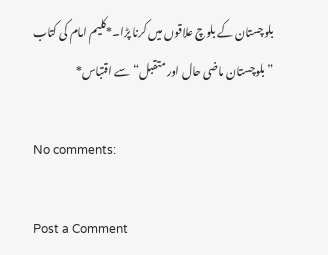بلوچستان کے بلوچ علاقوں میں کرنا پڑا۔*کلیم امام کی کتاب ”بلوچستان ماضی حال اور متقبل“ سے اقتباس*

No comments:

Post a Comment